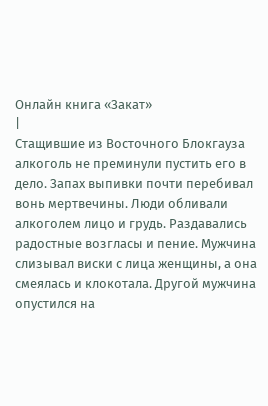Онлайн книга «Закат»
|
Стащившие из Восточного Блокгауза алкоголь не преминули пустить его в дело. Запах выпивки почти перебивал вонь мертвечины. Люди обливали алкоголем лицо и грудь. Раздавались радостные возгласы и пение. Мужчина слизывал виски с лица женщины, а она смеялась и клокотала. Другой мужчина опустился на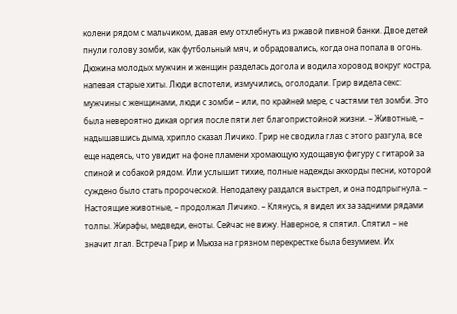колени рядом с мальчиком, давая ему отхлебнуть из ржавой пивной банки. Двое детей пнули голову зомби, как футбольный мяч, и обрадовались, когда она попала в огонь. Дюжина молодых мужчин и женщин разделась догола и водила хоровод вокруг костра, напевая старые хиты. Люди вспотели, измучились, оголодали. Грир видела секс: мужчины с женщинами, люди с зомби – или, по крайней мере, с частями тел зомби. Это была невероятно дикая оргия после пяти лет благопристойной жизни. – Животные, – надышавшись дыма, хрипло сказал Личико. Грир не сводила глаз с этого разгула, все еще надеясь, что увидит на фоне пламени хромающую худощавую фигуру с гитарой за спиной и собакой рядом. Или услышит тихие, полные надежды аккорды песни, которой суждено было стать пророческой. Неподалеку раздался выстрел, и она подпрыгнула. – Настоящие животные, – продолжал Личико. – Клянусь, я видел их за задними рядами толпы. Жирафы, медведи, еноты. Сейчас не вижу. Наверное, я спятил. Спятил – не значит лгал. Встреча Грир и Мьюза на грязном перекрестке была безумием. Их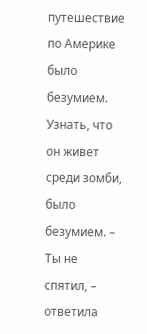путешествие по Америке было безумием. Узнать, что он живет среди зомби, было безумием. – Ты не спятил, – ответила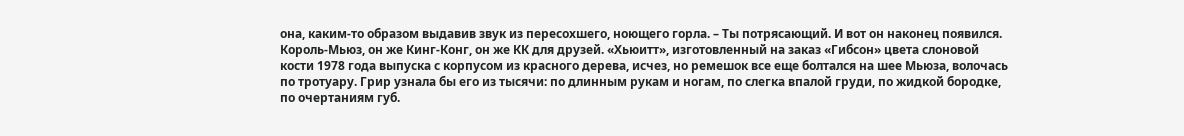она, каким-то образом выдавив звук из пересохшего, ноющего горла. – Ты потрясающий. И вот он наконец появился. Король-Мьюз, он же Кинг-Конг, он же КК для друзей. «Хьюитт», изготовленный на заказ «Гибсон» цвета слоновой кости 1978 года выпуска с корпусом из красного дерева, исчез, но ремешок все еще болтался на шее Мьюза, волочась по тротуару. Грир узнала бы его из тысячи: по длинным рукам и ногам, по слегка впалой груди, по жидкой бородке, по очертаниям губ.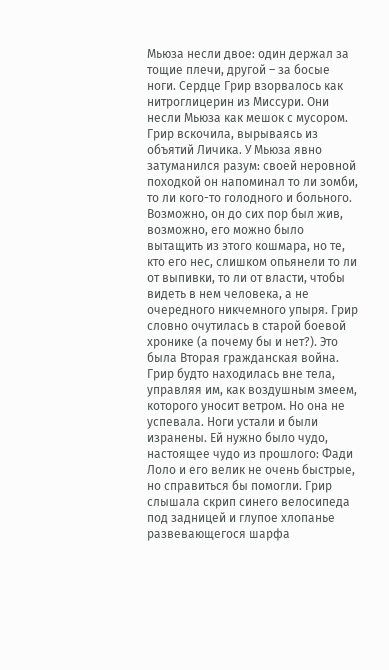Мьюза несли двое: один держал за тощие плечи, другой – за босые ноги. Сердце Грир взорвалось как нитроглицерин из Миссури. Они несли Мьюза как мешок с мусором. Грир вскочила, вырываясь из объятий Личика. У Мьюза явно затуманился разум: своей неровной походкой он напоминал то ли зомби, то ли кого-то голодного и больного. Возможно, он до сих пор был жив, возможно, его можно было вытащить из этого кошмара, но те, кто его нес, слишком опьянели то ли от выпивки, то ли от власти, чтобы видеть в нем человека, а не очередного никчемного упыря. Грир словно очутилась в старой боевой хронике (а почему бы и нет?). Это была Вторая гражданская война. Грир будто находилась вне тела, управляя им, как воздушным змеем, которого уносит ветром. Но она не успевала. Ноги устали и были изранены. Ей нужно было чудо, настоящее чудо из прошлого: Фади Лоло и его велик не очень быстрые, но справиться бы помогли. Грир слышала скрип синего велосипеда под задницей и глупое хлопанье развевающегося шарфа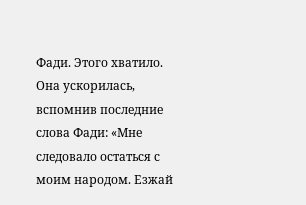Фади. Этого хватило. Она ускорилась, вспомнив последние слова Фади: «Мне следовало остаться с моим народом. Езжай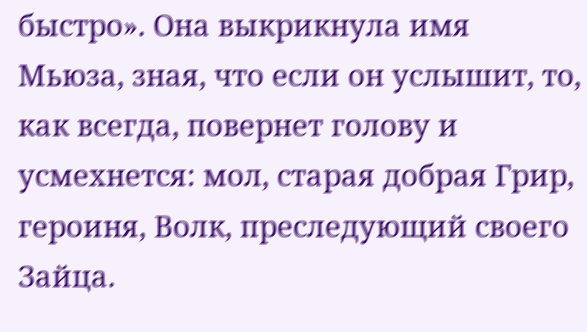быстро». Она выкрикнула имя Мьюза, зная, что если он услышит, то, как всегда, повернет голову и усмехнется: мол, старая добрая Грир, героиня, Волк, преследующий своего Зайца.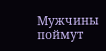Мужчины поймут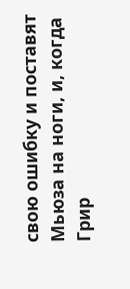свою ошибку и поставят Мьюза на ноги, и, когда Грир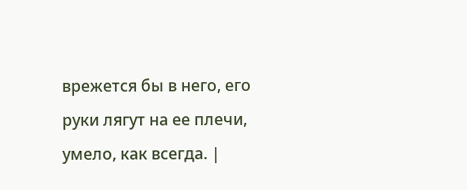врежется бы в него, его руки лягут на ее плечи, умело, как всегда. |